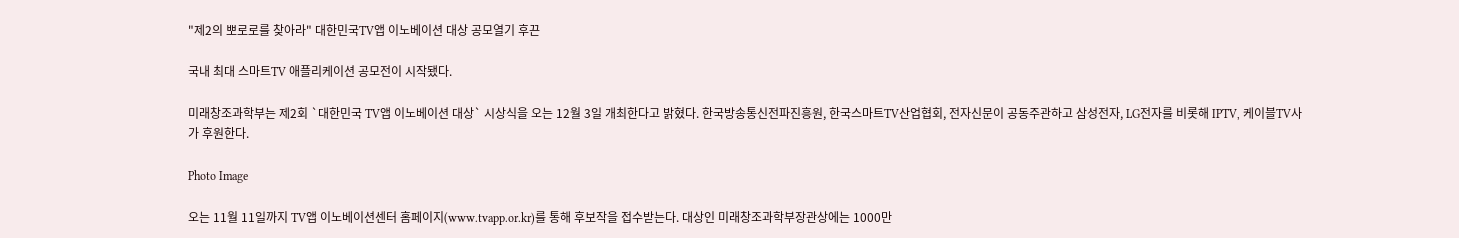"제2의 뽀로로를 찾아라" 대한민국TV앱 이노베이션 대상 공모열기 후끈

국내 최대 스마트TV 애플리케이션 공모전이 시작됐다.

미래창조과학부는 제2회 `대한민국 TV앱 이노베이션 대상` 시상식을 오는 12월 3일 개최한다고 밝혔다. 한국방송통신전파진흥원, 한국스마트TV산업협회, 전자신문이 공동주관하고 삼성전자, LG전자를 비롯해 IPTV, 케이블TV사가 후원한다.

Photo Image

오는 11월 11일까지 TV앱 이노베이션센터 홈페이지(www.tvapp.or.kr)를 통해 후보작을 접수받는다. 대상인 미래창조과학부장관상에는 1000만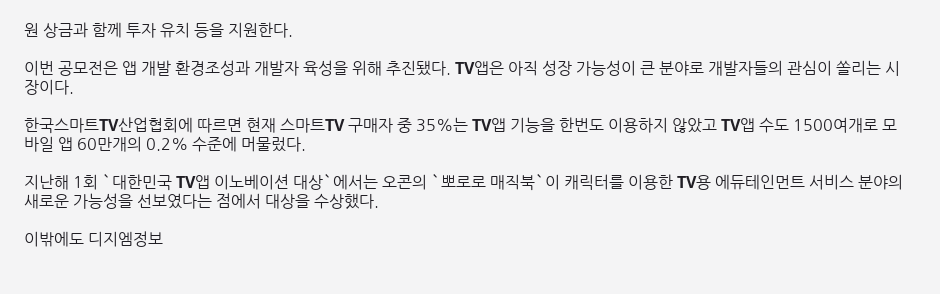원 상금과 함께 투자 유치 등을 지원한다.

이번 공모전은 앱 개발 환경조성과 개발자 육성을 위해 추진됐다. TV앱은 아직 성장 가능성이 큰 분야로 개발자들의 관심이 쏠리는 시장이다.

한국스마트TV산업협회에 따르면 현재 스마트TV 구매자 중 35%는 TV앱 기능을 한번도 이용하지 않았고 TV앱 수도 1500여개로 모바일 앱 60만개의 0.2% 수준에 머물렀다.

지난해 1회 `대한민국 TV앱 이노베이션 대상`에서는 오콘의 `뽀로로 매직북`이 캐릭터를 이용한 TV용 에듀테인먼트 서비스 분야의 새로운 가능성을 선보였다는 점에서 대상을 수상했다.

이밖에도 디지엠정보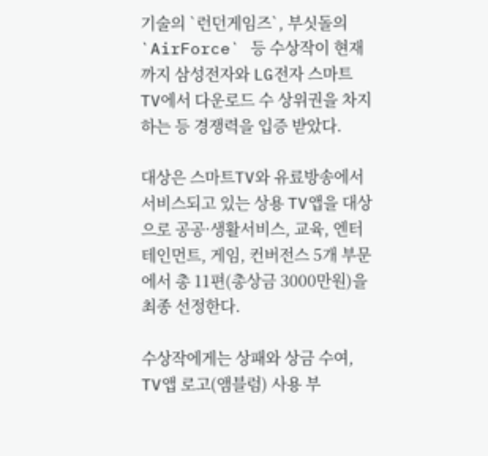기술의 `런던게임즈`, 부싯돌의 `AirForce` 등 수상작이 현재까지 삼성전자와 LG전자 스마트TV에서 다운로드 수 상위권을 차지하는 등 경쟁력을 입증 받았다.

대상은 스마트TV와 유료방송에서 서비스되고 있는 상용 TV앱을 대상으로 공공·생활서비스, 교육, 엔터테인먼트, 게임, 컨버전스 5개 부문에서 총 11편(총상금 3000만원)을 최종 선정한다.

수상작에게는 상패와 상금 수여, TV앱 로고(앰블럼) 사용 부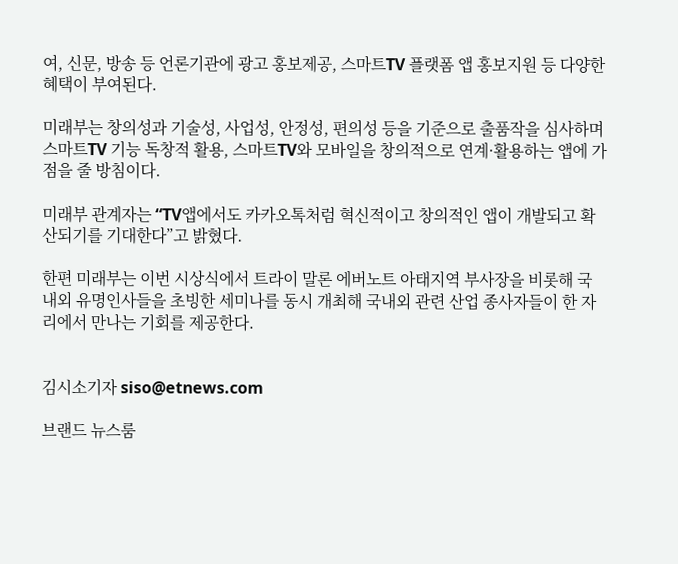여, 신문, 방송 등 언론기관에 광고 홍보제공, 스마트TV 플랫폼 앱 홍보지원 등 다양한 혜택이 부여된다.

미래부는 창의성과 기술성, 사업성, 안정성, 편의성 등을 기준으로 출품작을 심사하며 스마트TV 기능 독창적 활용, 스마트TV와 모바일을 창의적으로 연계·활용하는 앱에 가점을 줄 방침이다.

미래부 관계자는 “TV앱에서도 카카오톡처럼 혁신적이고 창의적인 앱이 개발되고 확산되기를 기대한다”고 밝혔다.

한편 미래부는 이번 시상식에서 트라이 말론 에버노트 아태지역 부사장을 비롯해 국내외 유명인사들을 초빙한 세미나를 동시 개최해 국내외 관련 산업 종사자들이 한 자리에서 만나는 기회를 제공한다.


김시소기자 siso@etnews.com

브랜드 뉴스룸